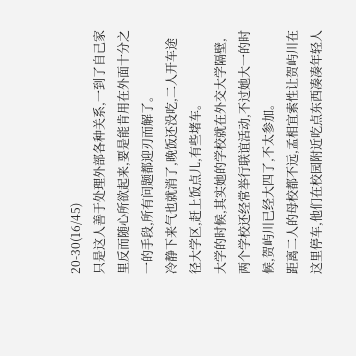20-30(16/45)
只是这人善于处理外部各种关系,一到了自己家里反而随心所欲起来,要是能肯用在外面十分之一的手段,所有问题都迎刃而解了。
冷静下来气也就消了,晚饭还没吃,二人开车途径大学区,赶上饭点儿,有些堵车。
大学的时候,其实她的学校就在外交大学隔壁,两个学校还经常举行联谊活动,不过她大一的时候,贺屿川已经大四了,不太参加。
距离二人的母校都不远,孟相宜索性让贺屿川在这里停车,他们在校园附近吃点东西凑凑年轻人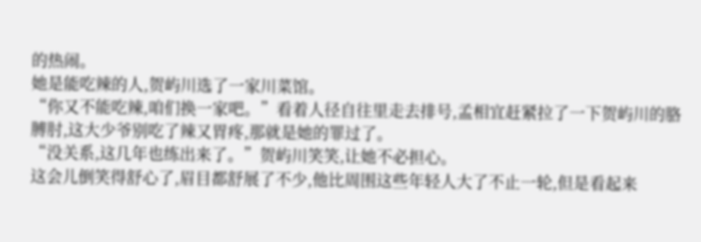的热闹。
她是能吃辣的人,贺屿川选了一家川菜馆。
“你又不能吃辣,咱们换一家吧。”看着人径自往里走去排号,孟相宜赶紧拉了一下贺屿川的胳膊肘,这大少爷别吃了辣又胃疼,那就是她的罪过了。
“没关系,这几年也练出来了。”贺屿川笑笑,让她不必担心。
这会儿倒笑得舒心了,眉目都舒展了不少,他比周围这些年轻人大了不止一轮,但是看起来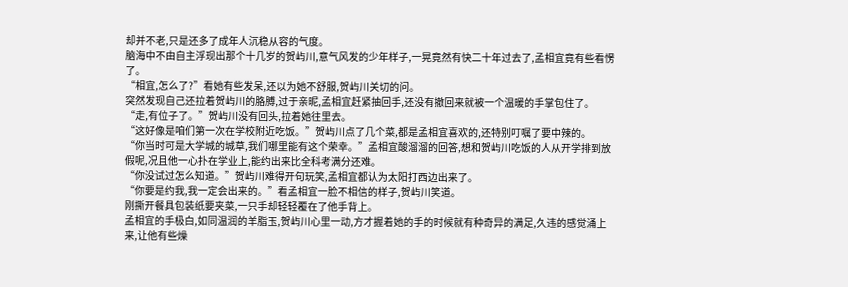却并不老,只是还多了成年人沉稳从容的气度。
脑海中不由自主浮现出那个十几岁的贺屿川,意气风发的少年样子,一晃竟然有快二十年过去了,孟相宜竟有些看愣了。
“相宜,怎么了?”看她有些发呆,还以为她不舒服,贺屿川关切的问。
突然发现自己还拉着贺屿川的胳膊,过于亲昵,孟相宜赶紧抽回手,还没有撤回来就被一个温暖的手掌包住了。
“走,有位子了。”贺屿川没有回头,拉着她往里去。
“这好像是咱们第一次在学校附近吃饭。”贺屿川点了几个菜,都是孟相宜喜欢的,还特别叮嘱了要中辣的。
“你当时可是大学城的城草,我们哪里能有这个荣幸。”孟相宜酸溜溜的回答,想和贺屿川吃饭的人从开学排到放假呢,况且他一心扑在学业上,能约出来比全科考满分还难。
“你没试过怎么知道。”贺屿川难得开句玩笑,孟相宜都认为太阳打西边出来了。
“你要是约我,我一定会出来的。”看孟相宜一脸不相信的样子,贺屿川笑道。
刚撕开餐具包装纸要夹菜,一只手却轻轻覆在了他手背上。
孟相宜的手极白,如同温润的羊脂玉,贺屿川心里一动,方才握着她的手的时候就有种奇异的满足,久违的感觉涌上来,让他有些燥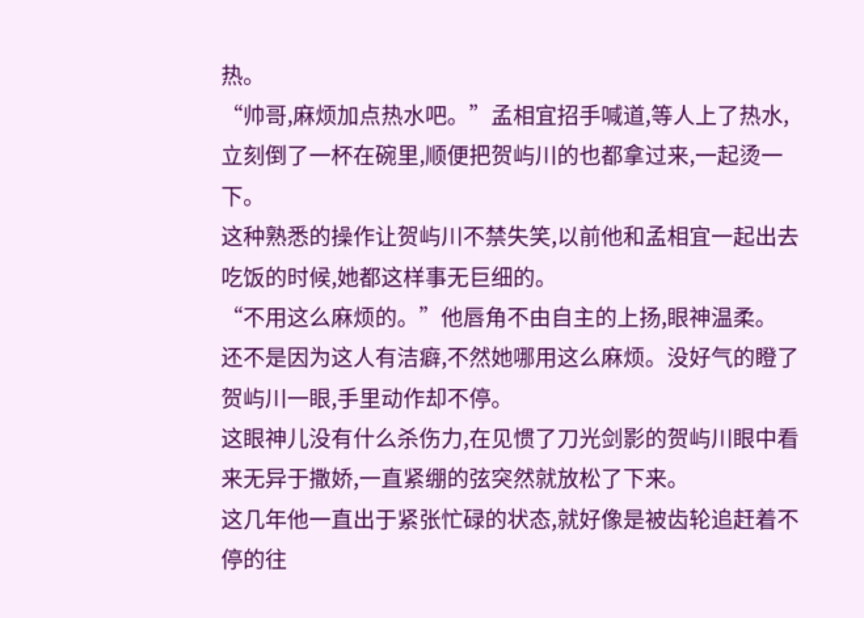热。
“帅哥,麻烦加点热水吧。”孟相宜招手喊道,等人上了热水,立刻倒了一杯在碗里,顺便把贺屿川的也都拿过来,一起烫一下。
这种熟悉的操作让贺屿川不禁失笑,以前他和孟相宜一起出去吃饭的时候,她都这样事无巨细的。
“不用这么麻烦的。”他唇角不由自主的上扬,眼神温柔。
还不是因为这人有洁癖,不然她哪用这么麻烦。没好气的瞪了贺屿川一眼,手里动作却不停。
这眼神儿没有什么杀伤力,在见惯了刀光剑影的贺屿川眼中看来无异于撒娇,一直紧绷的弦突然就放松了下来。
这几年他一直出于紧张忙碌的状态,就好像是被齿轮追赶着不停的往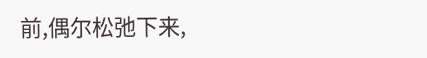前,偶尔松弛下来,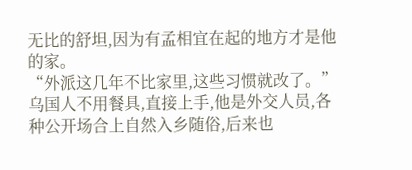无比的舒坦,因为有孟相宜在起的地方才是他的家。
“外派这几年不比家里,这些习惯就改了。”
乌国人不用餐具,直接上手,他是外交人员,各种公开场合上自然入乡随俗,后来也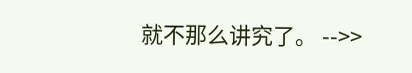就不那么讲究了。 -->>